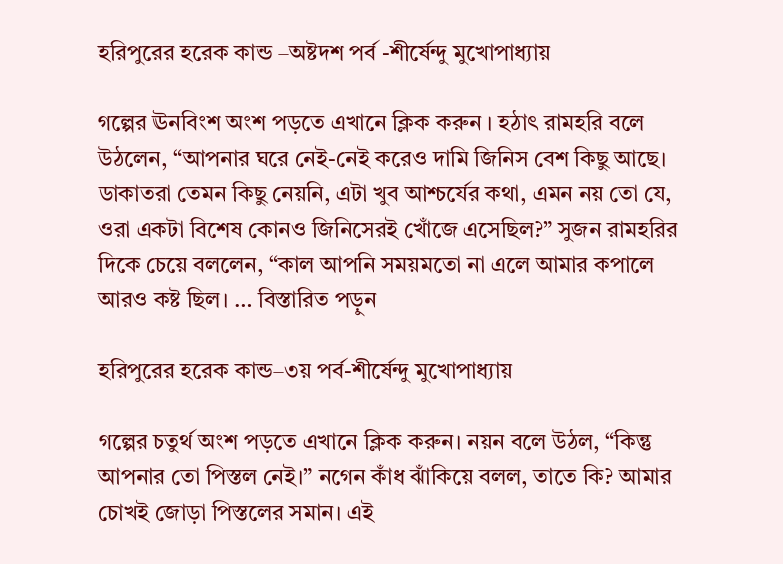হরিপুরের হরেক কান্ড –অষ্টদশ পর্ব -শীর্ষেন্দু মুখোপাধ্যায়

গল্পের ঊনবিংশ অংশ পড়তে এখানে ক্লিক করুন । হঠাৎ রামহরি বলে উঠলেন, “আপনার ঘরে নেই-নেই করেও দামি জিনিস বেশ কিছু আছে। ডাকাতরা তেমন কিছু নেয়নি, এটা খুব আশ্চর্যের কথা, এমন নয় তো যে, ওরা একটা বিশেষ কোনও জিনিসেরই খোঁজে এসেছিল?” সুজন রামহরির দিকে চেয়ে বললেন, “কাল আপনি সময়মতো না এলে আমার কপালে আরও কষ্ট ছিল। … বিস্তারিত পড়ুন

হরিপুরের হরেক কান্ড–৩য় পর্ব-শীর্ষেন্দু মুখোপাধ্যায়

গল্পের চতুর্থ অংশ পড়তে এখানে ক্লিক করুন। নয়ন বলে উঠল, “কিন্তু আপনার তো পিস্তল নেই।” নগেন কাঁধ ঝাঁকিয়ে বলল, তাতে কি? আমার চোখই জোড়া পিস্তলের সমান। এই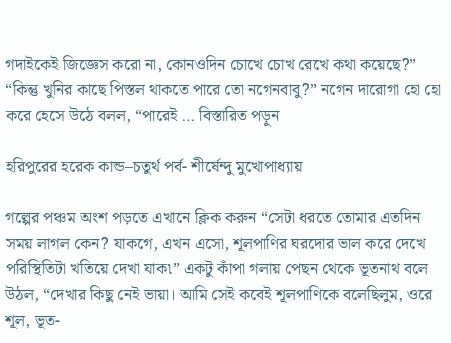গদাইকেই জিজ্ঞেস করো না, কোনওদিন চোখে চোখ রেখে কথা কয়েছে?” “কিন্তু খুনির কাছে পিস্তল থাকতে পারে তো নগেনবাবু?” নগেন দারোগা হো হো করে হেসে উঠে বলল, “পারেই … বিস্তারিত পড়ুন

হরিপুরের হরেক কান্ড–চতুর্থ পর্ব- শীর্ষেন্দু মুখোপাধ্যায়

গল্পের পঞ্চম অংশ পড়তে এখানে ক্লিক করুন “সেটা ধরতে তোমার এতদিন সময় লাগল কেন? যাকগে, এখন এসো, শূলপাণির ঘরদোর ভাল করে দেখে পরিস্থিতিটা খতিয়ে দেখা যাক৷” একটু কাঁপা গলায় পেছন থেকে ভূতনাথ বলে উঠল, “দেখার কিছু নেই ভায়া। আমি সেই কবেই শূলপাণিকে বলেছিলুম, ওরে শূল, ভূত-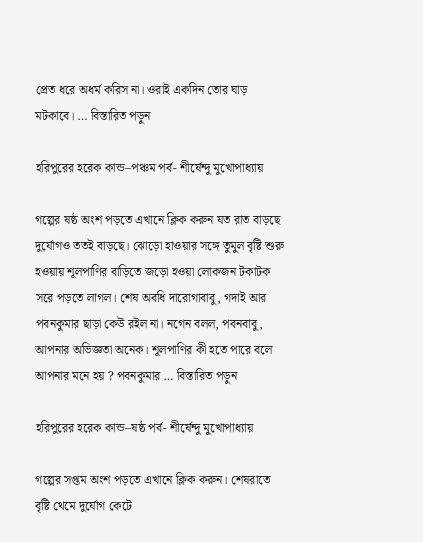প্রেত ধরে অধৰ্ম করিস না। ওরাই একদিন তোর ঘাড় মটকাবে। … বিস্তারিত পড়ুন

হরিপুরের হরেক কান্ড–পঞ্চম পর্ব- শীর্ষেন্দু মুখোপাধ্যায়

গল্পের ষষ্ঠ অংশ পড়তে এখানে ক্লিক করুন যত রাত বাড়ছে দুর্যোগও ততই বাড়ছে। ঝোড়ো হাওয়ার সঙ্গে তুমুল বৃষ্টি শুরু হওয়ায় শূলপাণির বাড়িতে জড়ো হওয়া লোকজন টকাটক সরে পড়তে লাগল। শেষ অবধি দারোগাবাবু, গদাই আর পবনকুমার ছাড়া কেউ রইল না। নগেন বলল, পবনবাবু, আপনার অভিজ্ঞতা অনেক। শূলপাণির কী হতে পারে বলে আপনার মনে হয় ? পবনকুমার … বিস্তারিত পড়ুন

হরিপুরের হরেক কান্ড–ষষ্ঠ পর্ব- শীর্ষেন্দু মুখোপাধ্যায়

গল্পের সপ্তম অংশ পড়তে এখানে ক্লিক করুন। শেষরাতে বৃষ্টি থেমে দুর্যোগ কেটে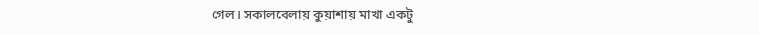গেল। সকালবেলায় কুয়াশায় মাখা একটু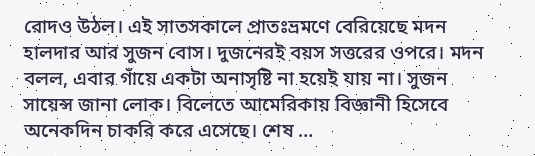রোদও উঠল। এই সাতসকালে প্রাতঃভ্রমণে বেরিয়েছে মদন হালদার আর সুজন বোস। দুজনেরই বয়স সত্তরের ওপরে। মদন বলল, এবার গাঁয়ে একটা অনাসৃষ্টি না হয়েই যায় না। সুজন সায়েন্স জানা লোক। বিলেতে আমেরিকায় বিজ্ঞানী হিসেবে অনেকদিন চাকরি করে এসেছে। শেষ …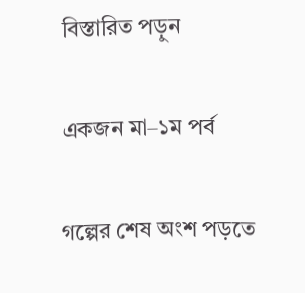বিস্তারিত পড়ুন

একজন মা–১ম পর্ব

গল্পের শেষ অংশ পড়তে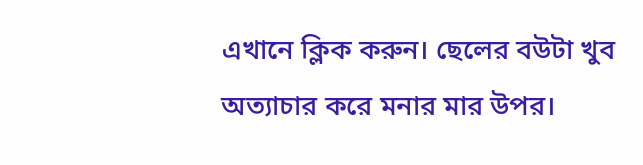এখানে ক্লিক করুন। ছেলের বউটা খুব অত্যাচার করে মনার মার উপর।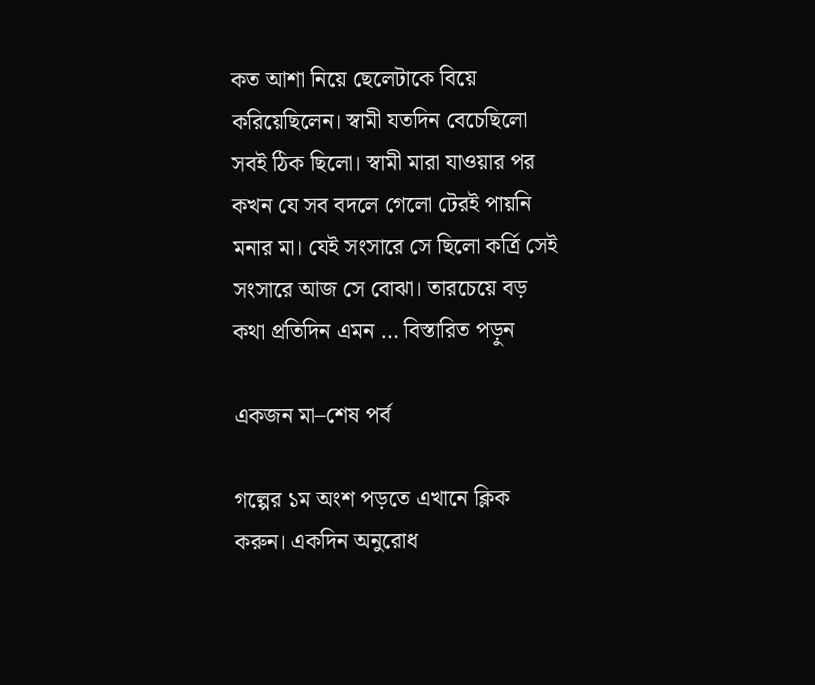কত আশা নিয়ে ছেলেটাকে বিয়ে করিয়েছিলেন। স্বামী যতদিন বেচেছিলো সবই ঠিক ছিলো। স্বামী মারা যাওয়ার পর কখন যে সব বদলে গেলো টেরই পায়নি মনার মা। যেই সংসারে সে ছিলো কর্ত্রি সেই সংসারে আজ সে বোঝা। তারচেয়ে বড় কথা প্রতিদিন এমন … বিস্তারিত পড়ুন

একজন মা–শেষ পর্ব

গল্পের ১ম অংশ পড়তে এখানে ক্লিক করুন। একদিন অনুরোধ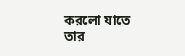করলো যাতে তার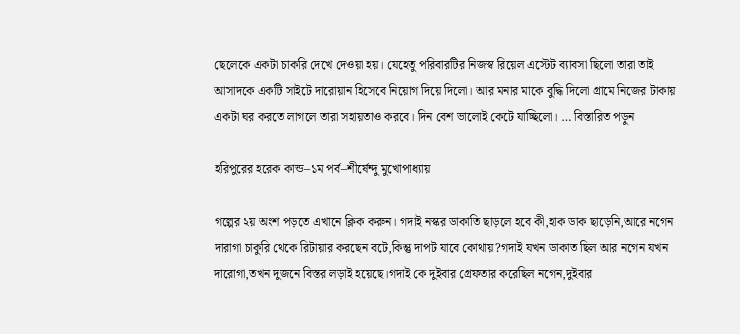ছেলেকে একটা চাকরি দেখে দেওয়া হয়। যেহেতু পরিবারটির নিজস্ব রিয়েল এস্টেট ব্যাবসা ছিলো তারা তাই আসাদকে একটি সাইটে দারোয়ান হিসেবে নিয়োগ দিয়ে দিলো। আর মনার মাকে বুদ্ধি দিলো গ্রামে নিজের টাকায় একটা ঘর করতে লাগলে তারা সহায়তাও করবে। দিন বেশ ভালোই কেটে যাচ্ছিলো। … বিস্তারিত পড়ুন

হরিপুরের হরেক কান্ড–১ম পর্ব–শীর্ষেন্দু মুখোপাধ্যায়

গল্পের ২য় অংশ পড়তে এখানে ক্লিক করুন। গদাই নস্কর ডাকাতি ছাড়লে হবে কী,হাক ডাক ছাড়েনি,আরে নগেন দারাগা চাকুরি থেকে রিটায়ার করছেন বটে,কিন্তু দাপট যাবে কোথায়?গদাই যখন ডাকাত ছিল আর নগেন যখন দারোগা,তখন দুজনে বিস্তর লড়াই হয়েছে।গদাই কে দুইবার গ্রেফতার করেছিল নগেন,দুইবার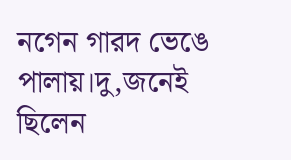নগেন গারদ ভেঙে পালায়।দু,জনেই ছিলেন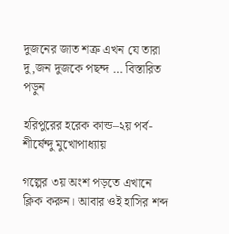দুজনের জাত শত্রু এখন যে তারা দু,জন দুজকে পছন্দ … বিস্তারিত পড়ুন

হরিপুরের হরেক কান্ড–২য় পর্ব- শীর্ষেন্দু মুখোপাধ্যায়

গল্পের ৩য় অংশ পড়তে এখানে ক্লিক করুন। আবার ওই হাসির শব্দ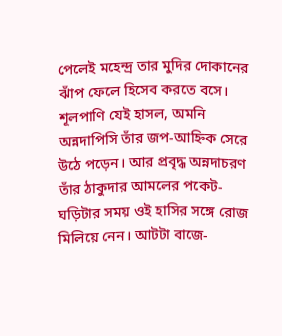পেলেই মহেন্দ্র তার মুদির দোকানের ঝাঁপ ফেলে হিসেব করতে বসে। শূলপাণি যেই হাসল, অমনি অন্নদাপিসি তাঁর জপ-আহ্নিক সেরে উঠে পড়েন। আর প্রবৃদ্ধ অন্নদাচরণ তাঁর ঠাকুদার আমলের পকেট-ঘড়িটার সময় ওই হাসির সঙ্গে রোজ মিলিয়ে নেন। আটটা বাজে-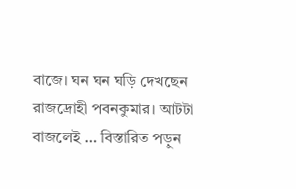বাজে। ঘন ঘন ঘড়ি দেখছেন রাজদ্রোহী পবনকুমার। আটটা বাজলেই … বিস্তারিত পড়ুন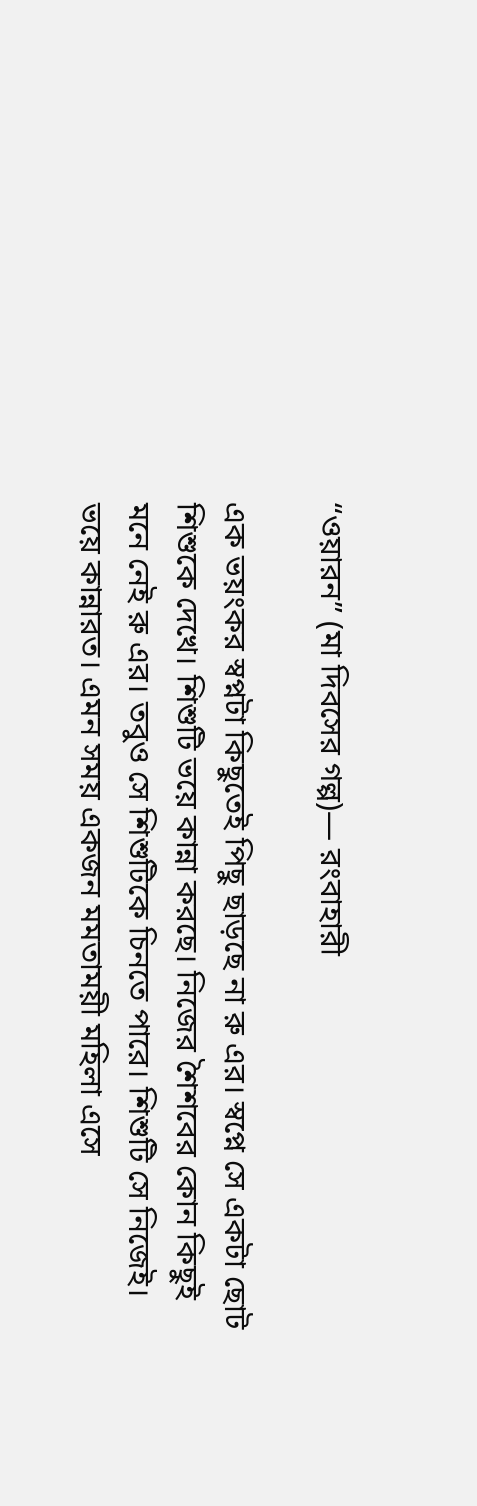“ওয়ারন” (মা দিবসের গল্প)— রংবাহারী

এক ভয়ংকর স্বপ্নটা কিছুতেই পিছু ছাড়ছে না রু এর। স্বপ্নে সে একটা ছোট শিশুকে দেখে। শিশুটি ভয়ে কান্না করছে। নিজের শৈশবের কোন কিছুই মনে নেই রু এর। তবুও সে শিশুটিকে চিনতে পারে। শিশুটি সে নিজেই। ভয়ে কান্নারত। এমন সময় একজন মমতাময়ী মহিলা এসে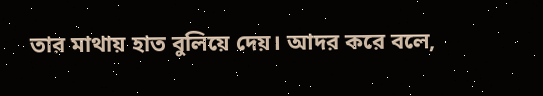তার মাথায় হাত বুলিয়ে দেয়। আদর করে বলে,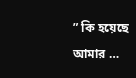” কি হয়েছে আমার …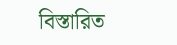বিস্তারিত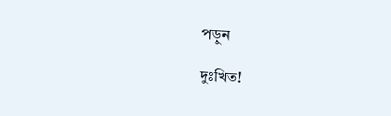পড়ুন

দুঃখিত!